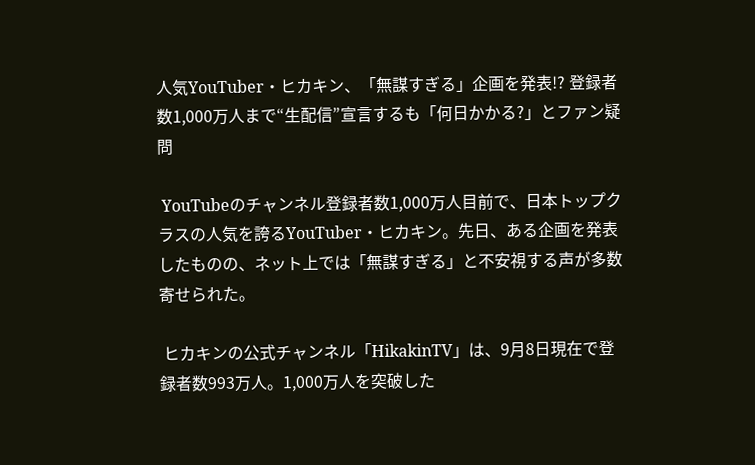人気YouTuber・ヒカキン、「無謀すぎる」企画を発表!? 登録者数1,000万人まで“生配信”宣言するも「何日かかる?」とファン疑問

 YouTubeのチャンネル登録者数1,000万人目前で、日本トップクラスの人気を誇るYouTuber・ヒカキン。先日、ある企画を発表したものの、ネット上では「無謀すぎる」と不安視する声が多数寄せられた。

 ヒカキンの公式チャンネル「HikakinTV」は、9月8日現在で登録者数993万人。1,000万人を突破した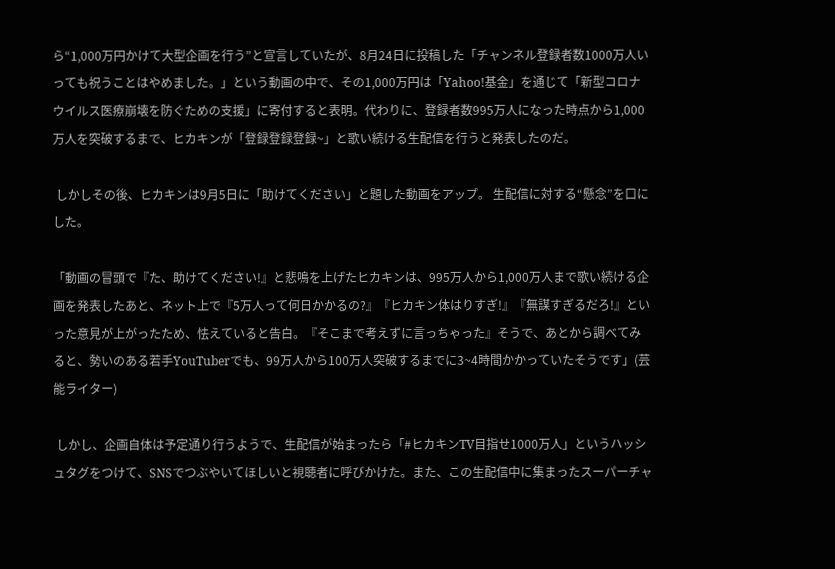ら“1,000万円かけて大型企画を行う”と宣言していたが、8月24日に投稿した「チャンネル登録者数1000万人いっても祝うことはやめました。」という動画の中で、その1,000万円は「Yahoo!基金」を通じて「新型コロナウイルス医療崩壊を防ぐための支援」に寄付すると表明。代わりに、登録者数995万人になった時点から1,000万人を突破するまで、ヒカキンが「登録登録登録~」と歌い続ける生配信を行うと発表したのだ。

 しかしその後、ヒカキンは9月5日に「助けてください」と題した動画をアップ。 生配信に対する“懸念”を口にした。

「動画の冒頭で『た、助けてください!』と悲鳴を上げたヒカキンは、995万人から1,000万人まで歌い続ける企画を発表したあと、ネット上で『5万人って何日かかるの?』『ヒカキン体はりすぎ!』『無謀すぎるだろ!』といった意見が上がったため、怯えていると告白。『そこまで考えずに言っちゃった』そうで、あとから調べてみると、勢いのある若手YouTuberでも、99万人から100万人突破するまでに3~4時間かかっていたそうです」(芸能ライター)

 しかし、企画自体は予定通り行うようで、生配信が始まったら「#ヒカキンTV目指せ1000万人」というハッシュタグをつけて、SNSでつぶやいてほしいと視聴者に呼びかけた。また、この生配信中に集まったスーパーチャ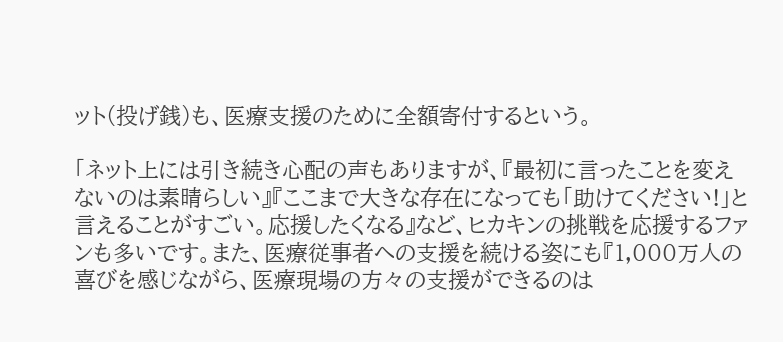ット(投げ銭)も、医療支援のために全額寄付するという。

「ネット上には引き続き心配の声もありますが、『最初に言ったことを変えないのは素晴らしい』『ここまで大きな存在になっても「助けてください!」と言えることがすごい。応援したくなる』など、ヒカキンの挑戦を応援するファンも多いです。また、医療従事者への支援を続ける姿にも『1,000万人の喜びを感じながら、医療現場の方々の支援ができるのは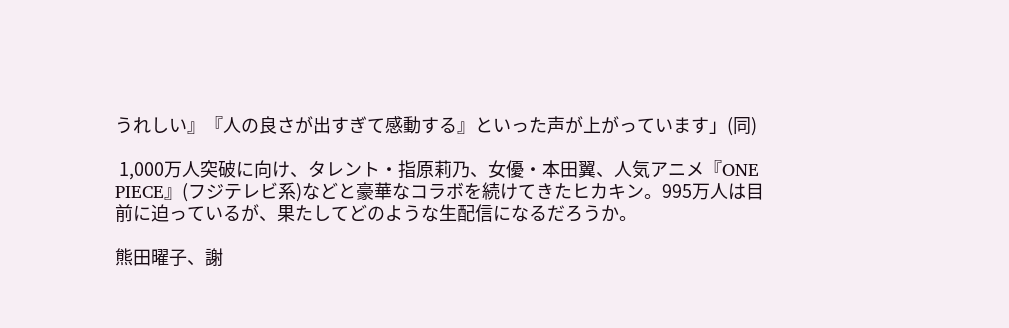うれしい』『人の良さが出すぎて感動する』といった声が上がっています」(同)

 1,000万人突破に向け、タレント・指原莉乃、女優・本田翼、人気アニメ『ONE PIECE』(フジテレビ系)などと豪華なコラボを続けてきたヒカキン。995万人は目前に迫っているが、果たしてどのような生配信になるだろうか。

熊田曜子、謝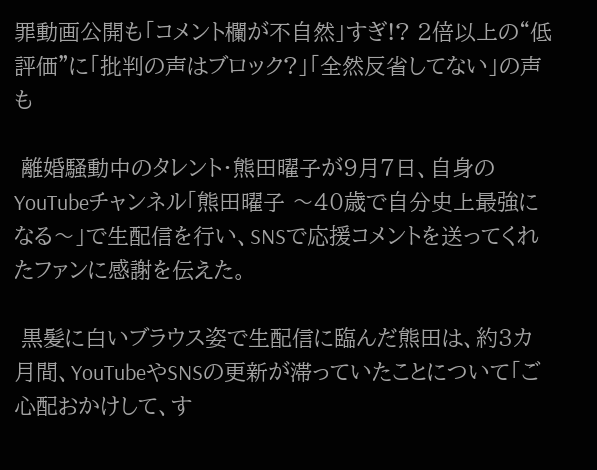罪動画公開も「コメント欄が不自然」すぎ!? 2倍以上の“低評価”に「批判の声はブロック?」「全然反省してない」の声も

 離婚騒動中のタレント・熊田曜子が9月7日、自身のYouTubeチャンネル「熊田曜子 〜40歳で自分史上最強になる〜」で生配信を行い、SNSで応援コメントを送ってくれたファンに感謝を伝えた。

 黒髪に白いブラウス姿で生配信に臨んだ熊田は、約3カ月間、YouTubeやSNSの更新が滞っていたことについて「ご心配おかけして、す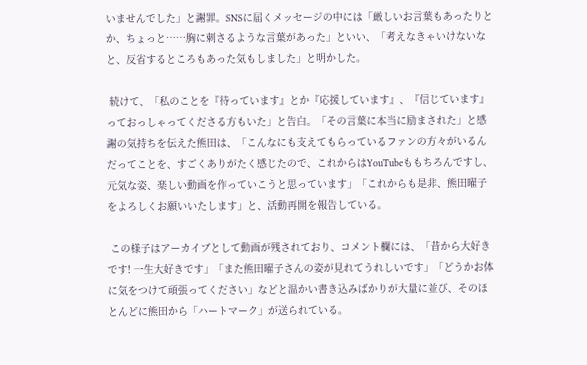いませんでした」と謝罪。SNSに届くメッセージの中には「厳しいお言葉もあったりとか、ちょっと……胸に刺さるような言葉があった」といい、「考えなきゃいけないなと、反省するところもあった気もしました」と明かした。

 続けて、「私のことを『待っています』とか『応援しています』、『信じています』っておっしゃってくださる方もいた」と告白。「その言葉に本当に励まされた」と感謝の気持ちを伝えた熊田は、「こんなにも支えてもらっているファンの方々がいるんだってことを、すごくありがたく感じたので、これからはYouTubeももちろんですし、元気な姿、楽しい動画を作っていこうと思っています」「これからも是非、熊田曜子をよろしくお願いいたします」と、活動再開を報告している。

 この様子はアーカイブとして動画が残されており、コメント欄には、「昔から大好きです! 一生大好きです」「また熊田曜子さんの姿が見れてうれしいです」「どうかお体に気をつけて頑張ってください」などと温かい書き込みばかりが大量に並び、そのほとんどに熊田から「ハートマーク」が送られている。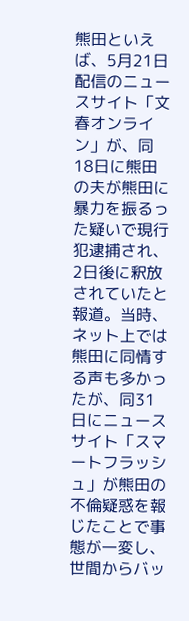熊田といえば、5月21日配信のニュースサイト「文春オンライン」が、同18日に熊田の夫が熊田に暴力を振るった疑いで現行犯逮捕され、2日後に釈放されていたと報道。当時、ネット上では熊田に同情する声も多かったが、同31日にニュースサイト「スマートフラッシュ」が熊田の不倫疑惑を報じたことで事態が一変し、世間からバッ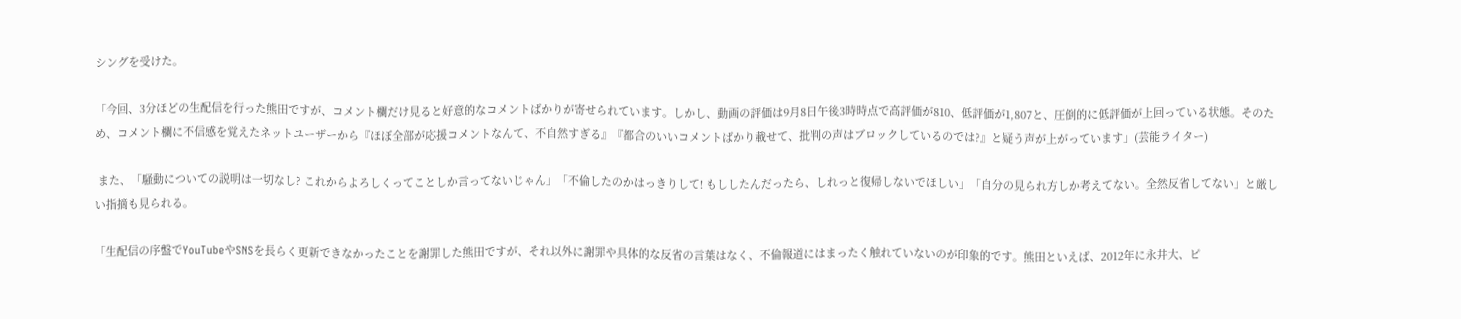シングを受けた。

「今回、3分ほどの生配信を行った熊田ですが、コメント欄だけ見ると好意的なコメントばかりが寄せられています。しかし、動画の評価は9月8日午後3時時点で高評価が810、低評価が1,807と、圧倒的に低評価が上回っている状態。そのため、コメント欄に不信感を覚えたネットユーザーから『ほぼ全部が応援コメントなんて、不自然すぎる』『都合のいいコメントばかり載せて、批判の声はブロックしているのでは?』と疑う声が上がっています」(芸能ライター)

 また、「騒動についての説明は一切なし? これからよろしくってことしか言ってないじゃん」「不倫したのかはっきりして! もししたんだったら、しれっと復帰しないでほしい」「自分の見られ方しか考えてない。全然反省してない」と厳しい指摘も見られる。

「生配信の序盤でYouTubeやSNSを長らく更新できなかったことを謝罪した熊田ですが、それ以外に謝罪や具体的な反省の言葉はなく、不倫報道にはまったく触れていないのが印象的です。熊田といえば、2012年に永井大、ピ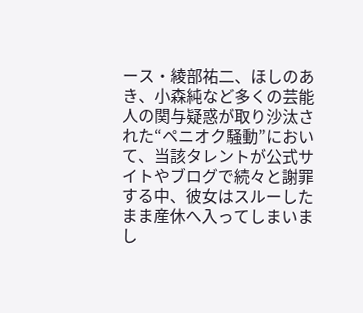ース・綾部祐二、ほしのあき、小森純など多くの芸能人の関与疑惑が取り沙汰された“ペニオク騒動”において、当該タレントが公式サイトやブログで続々と謝罪する中、彼女はスルーしたまま産休へ入ってしまいまし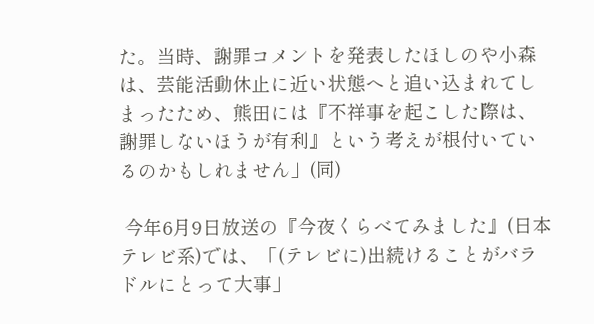た。当時、謝罪コメントを発表したほしのや小森は、芸能活動休止に近い状態へと追い込まれてしまったため、熊田には『不祥事を起こした際は、謝罪しないほうが有利』という考えが根付いているのかもしれません」(同)

 今年6月9日放送の『今夜くらべてみました』(日本テレビ系)では、「(テレビに)出続けることがバラドルにとって大事」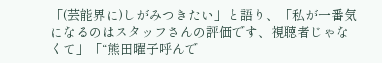「(芸能界に)しがみつきたい」と語り、「私が一番気になるのはスタッフさんの評価です、視聴者じゃなくて」「“熊田曜子呼んで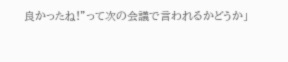良かったね!”って次の会議で言われるかどうか」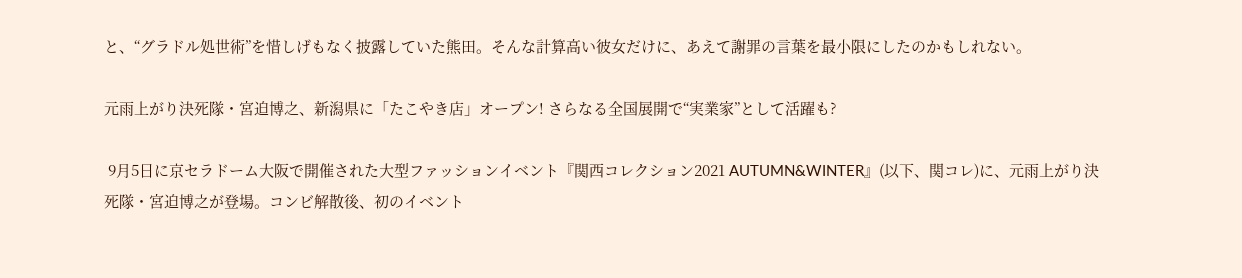と、“グラドル処世術”を惜しげもなく披露していた熊田。そんな計算高い彼女だけに、あえて謝罪の言葉を最小限にしたのかもしれない。

元雨上がり決死隊・宮迫博之、新潟県に「たこやき店」オープン! さらなる全国展開で“実業家”として活躍も?

 9月5日に京セラドーム大阪で開催された大型ファッションイベント『関西コレクション2021 AUTUMN&WINTER』(以下、関コレ)に、元雨上がり決死隊・宮迫博之が登場。コンビ解散後、初のイベント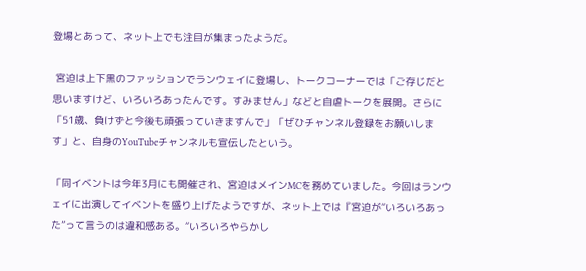登場とあって、ネット上でも注目が集まったようだ。

 宮迫は上下黒のファッションでランウェイに登場し、トークコーナーでは「ご存じだと思いますけど、いろいろあったんです。すみません」などと自虐トークを展開。さらに「51歳、負けずと今後も頑張っていきますんで」「ぜひチャンネル登録をお願いします」と、自身のYouTubeチャンネルも宣伝したという。

「同イベントは今年3月にも開催され、宮迫はメインMCを務めていました。今回はランウェイに出演してイベントを盛り上げたようですが、ネット上では『宮迫が“いろいろあった”って言うのは違和感ある。“いろいろやらかし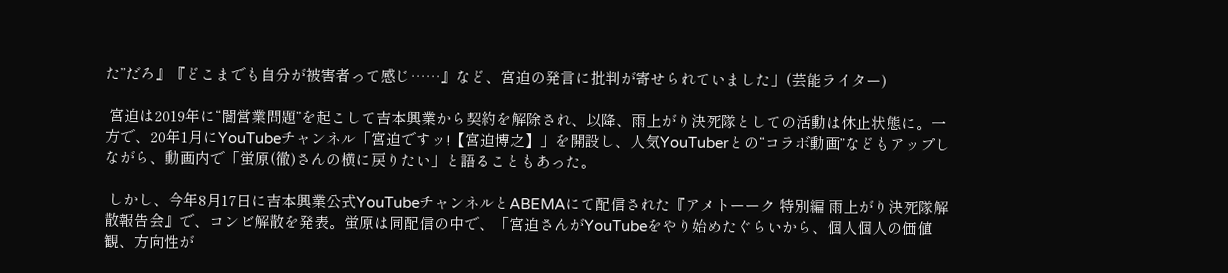た”だろ』『どこまでも自分が被害者って感じ……』など、宮迫の発言に批判が寄せられていました」(芸能ライター)

 宮迫は2019年に“闇営業問題”を起こして吉本興業から契約を解除され、以降、雨上がり決死隊としての活動は休止状態に。一方で、20年1月にYouTubeチャンネル「宮迫ですッ!【宮迫博之】」を開設し、人気YouTuberとの“コラボ動画”などもアップしながら、動画内で「蛍原(徹)さんの横に戻りたい」と語ることもあった。

 しかし、今年8月17日に吉本興業公式YouTubeチャンネルとABEMAにて配信された『アメトーーク 特別編 雨上がり決死隊解散報告会』で、コンビ解散を発表。蛍原は同配信の中で、「宮迫さんがYouTubeをやり始めたぐらいから、個人個人の価値観、方向性が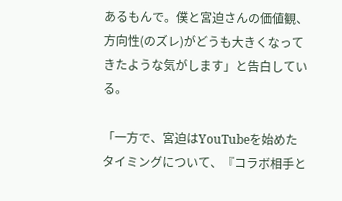あるもんで。僕と宮迫さんの価値観、方向性(のズレ)がどうも大きくなってきたような気がします」と告白している。

「一方で、宮迫はYouTubeを始めたタイミングについて、『コラボ相手と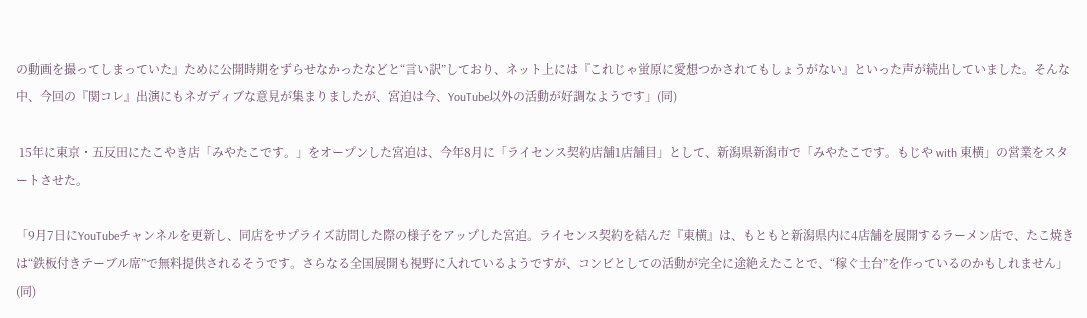の動画を撮ってしまっていた』ために公開時期をずらせなかったなどと“言い訳”しており、ネット上には『これじゃ蛍原に愛想つかされてもしょうがない』といった声が続出していました。そんな中、今回の『関コレ』出演にもネガディブな意見が集まりましたが、宮迫は今、YouTube以外の活動が好調なようです」(同)

 15年に東京・五反田にたこやき店「みやたこです。」をオープンした宮迫は、今年8月に「ライセンス契約店舗1店舗目」として、新潟県新潟市で「みやたこです。もじや with 東横」の営業をスタートさせた。

「9月7日にYouTubeチャンネルを更新し、同店をサプライズ訪問した際の様子をアップした宮迫。ライセンス契約を結んだ『東横』は、もともと新潟県内に4店舗を展開するラーメン店で、たこ焼きは“鉄板付きテーブル席”で無料提供されるそうです。さらなる全国展開も視野に入れているようですが、コンビとしての活動が完全に途絶えたことで、“稼ぐ土台”を作っているのかもしれません」(同)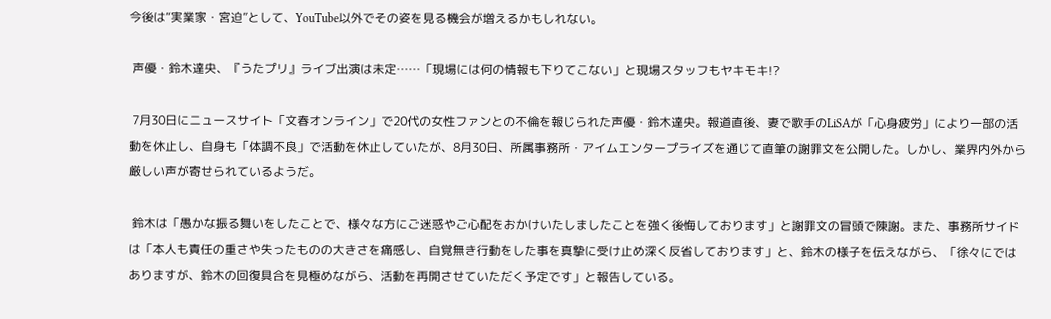今後は“実業家・宮迫”として、YouTube以外でその姿を見る機会が増えるかもしれない。

 声優・鈴木達央、『うたプリ』ライブ出演は未定……「現場には何の情報も下りてこない」と現場スタッフもヤキモキ!?

 7月30日にニュースサイト「文春オンライン」で20代の女性ファンとの不倫を報じられた声優・鈴木達央。報道直後、妻で歌手のLiSAが「心身疲労」により一部の活動を休止し、自身も「体調不良」で活動を休止していたが、8月30日、所属事務所・アイムエンタープライズを通じて直筆の謝罪文を公開した。しかし、業界内外から厳しい声が寄せられているようだ。

 鈴木は「愚かな振る舞いをしたことで、様々な方にご迷惑やご心配をおかけいたしましたことを強く後悔しております」と謝罪文の冒頭で陳謝。また、事務所サイドは「本人も責任の重さや失ったものの大きさを痛感し、自覚無き行動をした事を真摯に受け止め深く反省しております」と、鈴木の様子を伝えながら、「徐々にではありますが、鈴木の回復具合を見極めながら、活動を再開させていただく予定です」と報告している。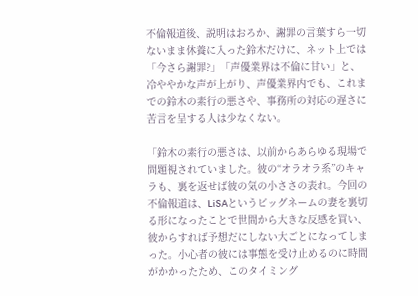不倫報道後、説明はおろか、謝罪の言葉すら一切ないまま休養に入った鈴木だけに、ネット上では「今さら謝罪?」「声優業界は不倫に甘い」と、冷ややかな声が上がり、声優業界内でも、これまでの鈴木の素行の悪さや、事務所の対応の遅さに苦言を呈する人は少なくない。

「鈴木の素行の悪さは、以前からあらゆる現場で問題視されていました。彼の“オラオラ系”のキャラも、裏を返せば彼の気の小ささの表れ。今回の不倫報道は、LiSAというビッグネームの妻を裏切る形になったことで世間から大きな反感を買い、彼からすれば予想だにしない大ごとになってしまった。小心者の彼には事態を受け止めるのに時間がかかったため、このタイミング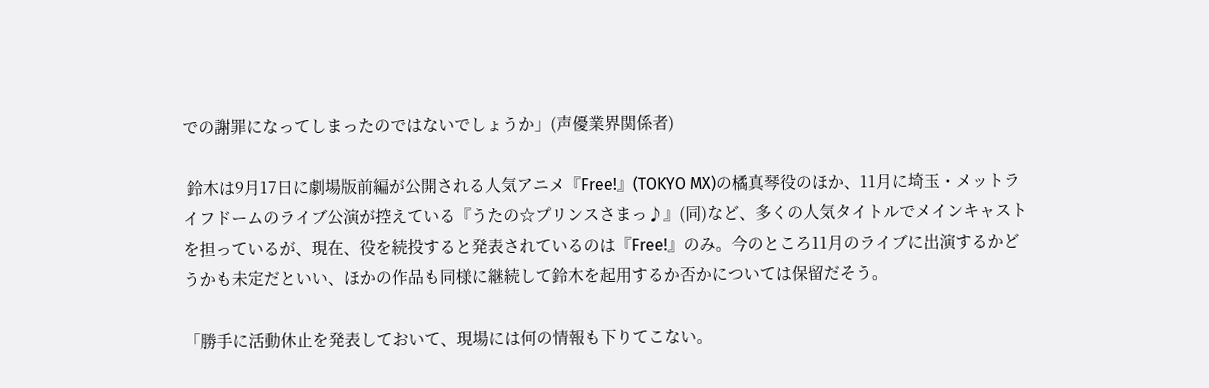での謝罪になってしまったのではないでしょうか」(声優業界関係者)

 鈴木は9月17日に劇場版前編が公開される人気アニメ『Free!』(TOKYO MX)の橘真琴役のほか、11月に埼玉・メットライフドームのライブ公演が控えている『うたの☆プリンスさまっ♪』(同)など、多くの人気タイトルでメインキャストを担っているが、現在、役を続投すると発表されているのは『Free!』のみ。今のところ11月のライブに出演するかどうかも未定だといい、ほかの作品も同様に継続して鈴木を起用するか否かについては保留だそう。

「勝手に活動休止を発表しておいて、現場には何の情報も下りてこない。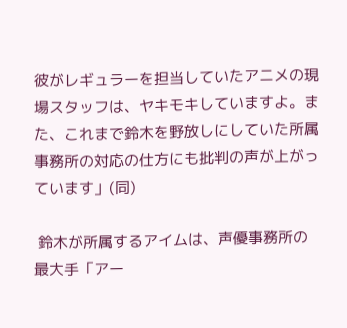彼がレギュラーを担当していたアニメの現場スタッフは、ヤキモキしていますよ。また、これまで鈴木を野放しにしていた所属事務所の対応の仕方にも批判の声が上がっています」(同)

 鈴木が所属するアイムは、声優事務所の最大手「アー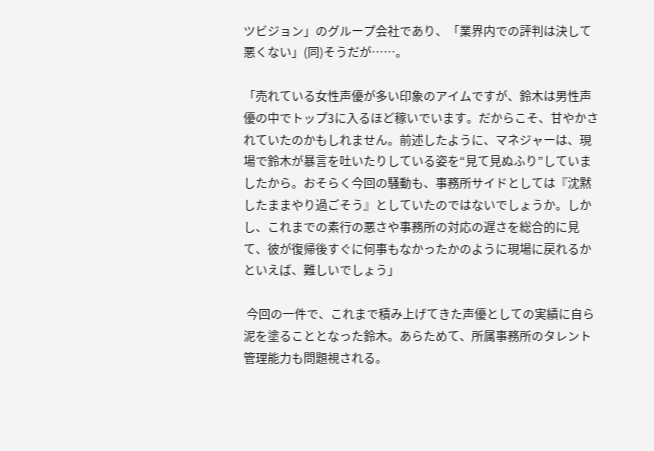ツビジョン」のグループ会社であり、「業界内での評判は決して悪くない」(同)そうだが……。

「売れている女性声優が多い印象のアイムですが、鈴木は男性声優の中でトップ3に入るほど稼いでいます。だからこそ、甘やかされていたのかもしれません。前述したように、マネジャーは、現場で鈴木が暴言を吐いたりしている姿を“見て見ぬふり”していましたから。おそらく今回の騒動も、事務所サイドとしては『沈黙したままやり過ごそう』としていたのではないでしょうか。しかし、これまでの素行の悪さや事務所の対応の遅さを総合的に見て、彼が復帰後すぐに何事もなかったかのように現場に戻れるかといえば、難しいでしょう」

 今回の一件で、これまで積み上げてきた声優としての実績に自ら泥を塗ることとなった鈴木。あらためて、所属事務所のタレント管理能力も問題視される。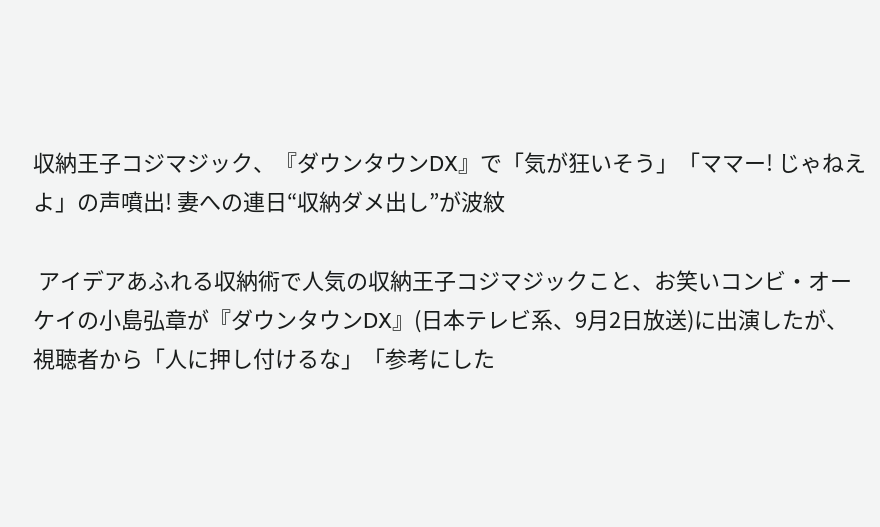収納王子コジマジック、『ダウンタウンDX』で「気が狂いそう」「ママー! じゃねえよ」の声噴出! 妻への連日“収納ダメ出し”が波紋

 アイデアあふれる収納術で人気の収納王子コジマジックこと、お笑いコンビ・オーケイの小島弘章が『ダウンタウンDX』(日本テレビ系、9月2日放送)に出演したが、視聴者から「人に押し付けるな」「参考にした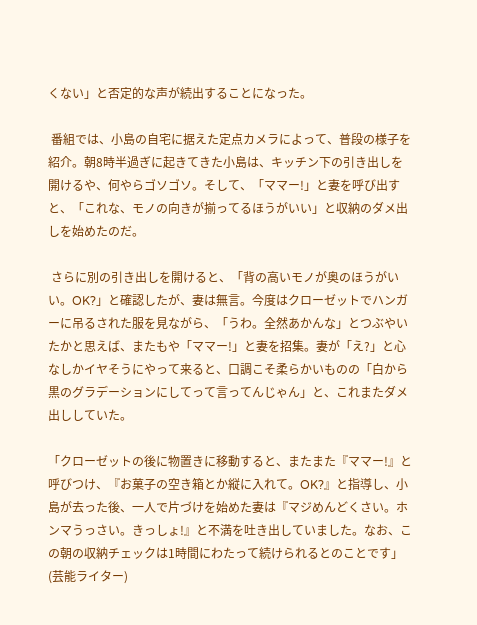くない」と否定的な声が続出することになった。

 番組では、小島の自宅に据えた定点カメラによって、普段の様子を紹介。朝8時半過ぎに起きてきた小島は、キッチン下の引き出しを開けるや、何やらゴソゴソ。そして、「ママー!」と妻を呼び出すと、「これな、モノの向きが揃ってるほうがいい」と収納のダメ出しを始めたのだ。

 さらに別の引き出しを開けると、「背の高いモノが奥のほうがいい。OK?」と確認したが、妻は無言。今度はクローゼットでハンガーに吊るされた服を見ながら、「うわ。全然あかんな」とつぶやいたかと思えば、またもや「ママー!」と妻を招集。妻が「え?」と心なしかイヤそうにやって来ると、口調こそ柔らかいものの「白から黒のグラデーションにしてって言ってんじゃん」と、これまたダメ出ししていた。

「クローゼットの後に物置きに移動すると、またまた『ママー!』と呼びつけ、『お菓子の空き箱とか縦に入れて。OK?』と指導し、小島が去った後、一人で片づけを始めた妻は『マジめんどくさい。ホンマうっさい。きっしょ!』と不満を吐き出していました。なお、この朝の収納チェックは1時間にわたって続けられるとのことです」(芸能ライター)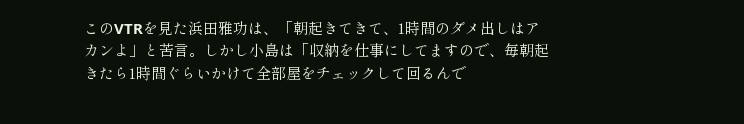このVTRを見た浜田雅功は、「朝起きてきて、1時間のダメ出しはアカンよ」と苦言。しかし小島は「収納を仕事にしてますので、毎朝起きたら1時間ぐらいかけて全部屋をチェックして回るんで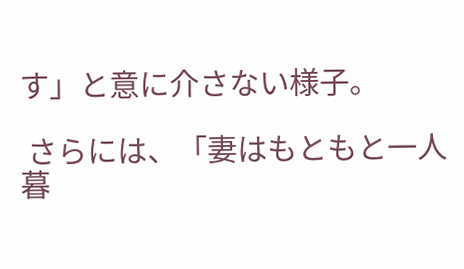す」と意に介さない様子。

 さらには、「妻はもともと一人暮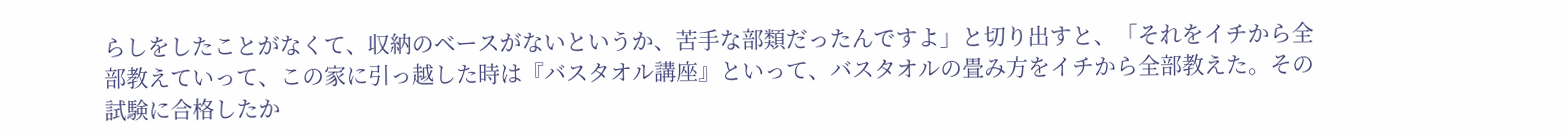らしをしたことがなくて、収納のベースがないというか、苦手な部類だったんですよ」と切り出すと、「それをイチから全部教えていって、この家に引っ越した時は『バスタオル講座』といって、バスタオルの畳み方をイチから全部教えた。その試験に合格したか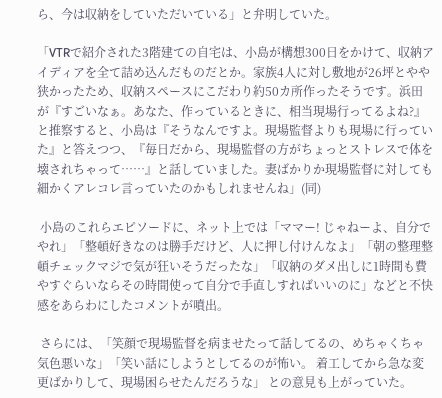ら、今は収納をしていただいている」と弁明していた。

「VTRで紹介された3階建ての自宅は、小島が構想300日をかけて、収納アイディアを全て詰め込んだものだとか。家族4人に対し敷地が26坪とやや狭かったため、収納スペースにこだわり約50カ所作ったそうです。浜田が『すごいなぁ。あなた、作っているときに、相当現場行ってるよね?』と推察すると、小島は『そうなんですよ。現場監督よりも現場に行っていた』と答えつつ、『毎日だから、現場監督の方がちょっとストレスで体を壊されちゃって……』と話していました。妻ばかりか現場監督に対しても細かくアレコレ言っていたのかもしれませんね」(同)

 小島のこれらエピソードに、ネット上では「ママー! じゃねーよ、自分でやれ」「整頓好きなのは勝手だけど、人に押し付けんなよ」「朝の整理整頓チェックマジで気が狂いそうだったな」「収納のダメ出しに1時間も費やすぐらいならその時間使って自分で手直しすればいいのに」などと不快感をあらわにしたコメントが噴出。

 さらには、「笑顔で現場監督を病ませたって話してるの、めちゃくちゃ気色悪いな」「笑い話にしようとしてるのが怖い。 着工してから急な変更ばかりして、現場困らせたんだろうな」 との意見も上がっていた。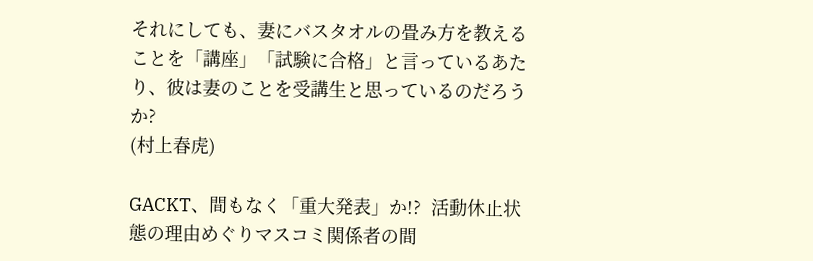それにしても、妻にバスタオルの畳み方を教えることを「講座」「試験に合格」と言っているあたり、彼は妻のことを受講生と思っているのだろうか?
(村上春虎)

GACKT、間もなく「重大発表」か!?  活動休止状態の理由めぐりマスコミ関係者の間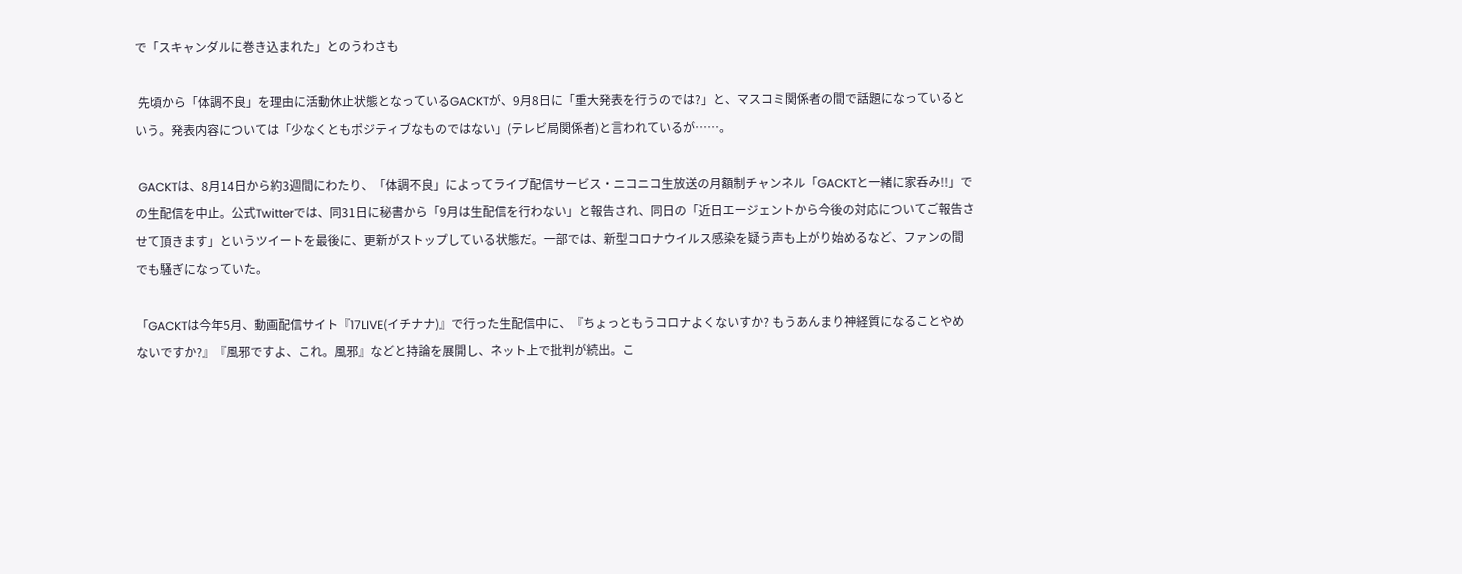で「スキャンダルに巻き込まれた」とのうわさも

 先頃から「体調不良」を理由に活動休止状態となっているGACKTが、9月8日に「重大発表を行うのでは?」と、マスコミ関係者の間で話題になっているという。発表内容については「少なくともポジティブなものではない」(テレビ局関係者)と言われているが……。

 GACKTは、8月14日から約3週間にわたり、「体調不良」によってライブ配信サービス・ニコニコ生放送の月額制チャンネル「GACKTと一緒に家呑み!!」での生配信を中止。公式Twitterでは、同31日に秘書から「9月は生配信を行わない」と報告され、同日の「近日エージェントから今後の対応についてご報告させて頂きます」というツイートを最後に、更新がストップしている状態だ。一部では、新型コロナウイルス感染を疑う声も上がり始めるなど、ファンの間でも騒ぎになっていた。

「GACKTは今年5月、動画配信サイト『17LIVE(イチナナ)』で行った生配信中に、『ちょっともうコロナよくないすか? もうあんまり神経質になることやめないですか?』『風邪ですよ、これ。風邪』などと持論を展開し、ネット上で批判が続出。こ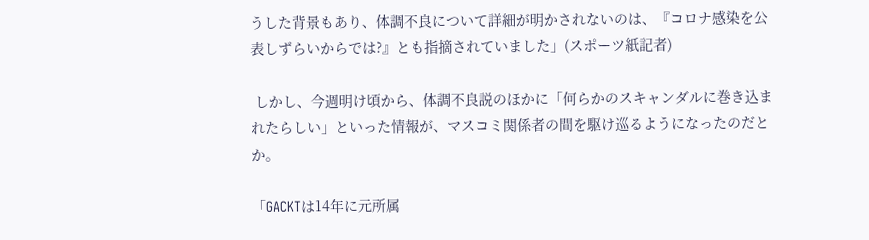うした背景もあり、体調不良について詳細が明かされないのは、『コロナ感染を公表しずらいからでは?』とも指摘されていました」(スポーツ紙記者)

 しかし、今週明け頃から、体調不良説のほかに「何らかのスキャンダルに巻き込まれたらしい」といった情報が、マスコミ関係者の間を駆け巡るようになったのだとか。

「GACKTは14年に元所属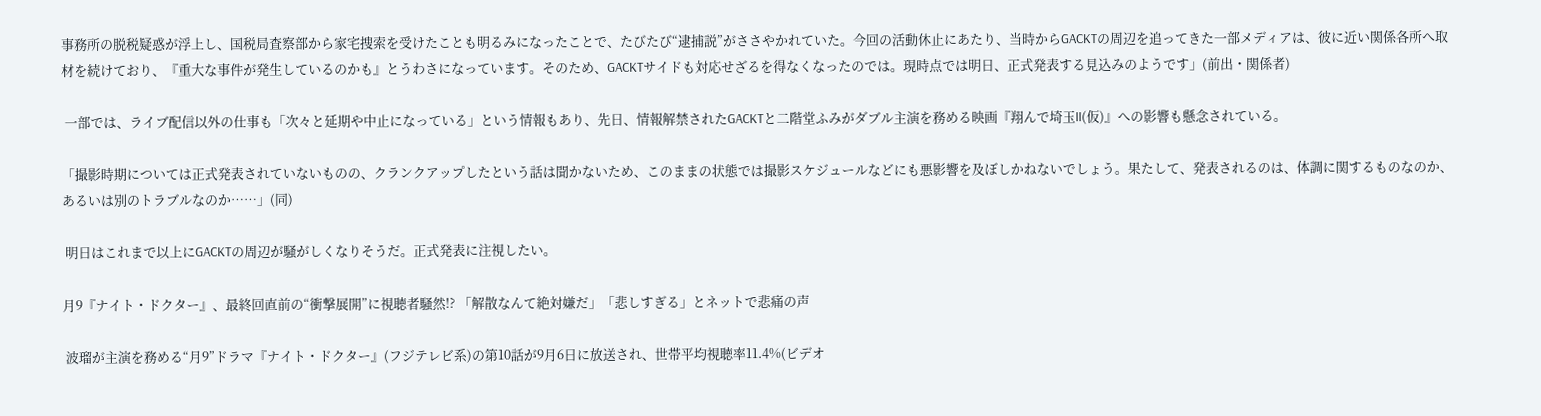事務所の脱税疑惑が浮上し、国税局査察部から家宅捜索を受けたことも明るみになったことで、たびたび“逮捕説”がささやかれていた。今回の活動休止にあたり、当時からGACKTの周辺を追ってきた一部メディアは、彼に近い関係各所へ取材を続けており、『重大な事件が発生しているのかも』とうわさになっています。そのため、GACKTサイドも対応せざるを得なくなったのでは。現時点では明日、正式発表する見込みのようです」(前出・関係者)

 一部では、ライブ配信以外の仕事も「次々と延期や中止になっている」という情報もあり、先日、情報解禁されたGACKTと二階堂ふみがダブル主演を務める映画『翔んで埼玉II(仮)』への影響も懸念されている。

「撮影時期については正式発表されていないものの、クランクアップしたという話は聞かないため、このままの状態では撮影スケジュールなどにも悪影響を及ぼしかねないでしょう。果たして、発表されるのは、体調に関するものなのか、あるいは別のトラブルなのか……」(同)

 明日はこれまで以上にGACKTの周辺が騒がしくなりそうだ。正式発表に注視したい。

月9『ナイト・ドクター』、最終回直前の“衝撃展開”に視聴者騒然!? 「解散なんて絶対嫌だ」「悲しすぎる」とネットで悲痛の声

 波瑠が主演を務める“月9”ドラマ『ナイト・ドクター』(フジテレビ系)の第10話が9月6日に放送され、世帯平均視聴率11.4%(ビデオ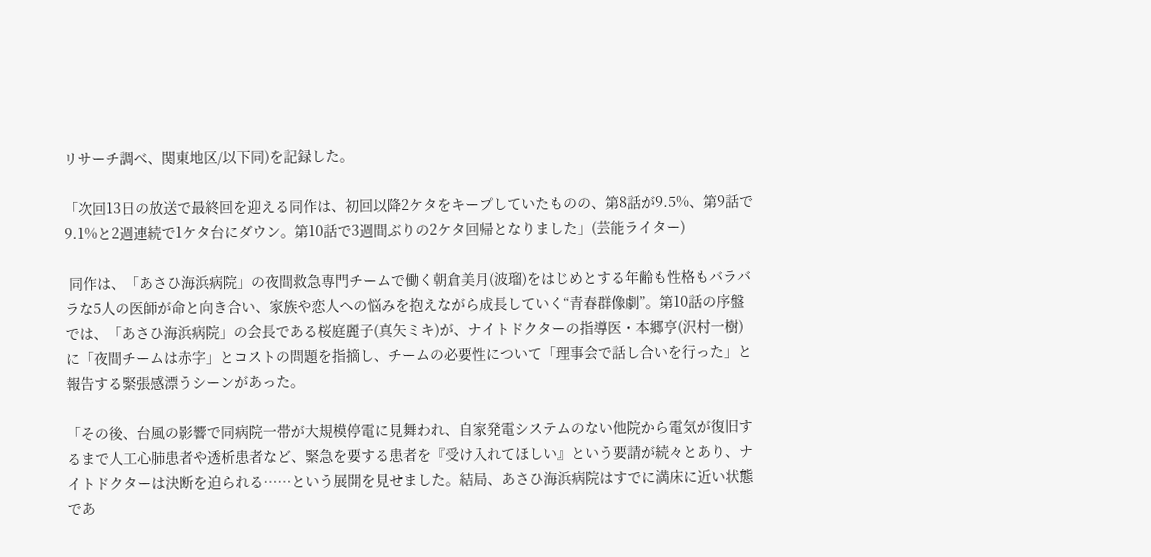リサーチ調べ、関東地区/以下同)を記録した。

「次回13日の放送で最終回を迎える同作は、初回以降2ケタをキープしていたものの、第8話が9.5%、第9話で9.1%と2週連続で1ケタ台にダウン。第10話で3週間ぶりの2ケタ回帰となりました」(芸能ライター)

 同作は、「あさひ海浜病院」の夜間救急専門チームで働く朝倉美月(波瑠)をはじめとする年齢も性格もバラバラな5人の医師が命と向き合い、家族や恋人への悩みを抱えながら成長していく“青春群像劇”。第10話の序盤では、「あさひ海浜病院」の会長である桜庭麗子(真矢ミキ)が、ナイトドクターの指導医・本郷亨(沢村一樹)に「夜間チームは赤字」とコストの問題を指摘し、チームの必要性について「理事会で話し合いを行った」と報告する緊張感漂うシーンがあった。

「その後、台風の影響で同病院一帯が大規模停電に見舞われ、自家発電システムのない他院から電気が復旧するまで人工心肺患者や透析患者など、緊急を要する患者を『受け入れてほしい』という要請が続々とあり、ナイトドクターは決断を迫られる……という展開を見せました。結局、あさひ海浜病院はすでに満床に近い状態であ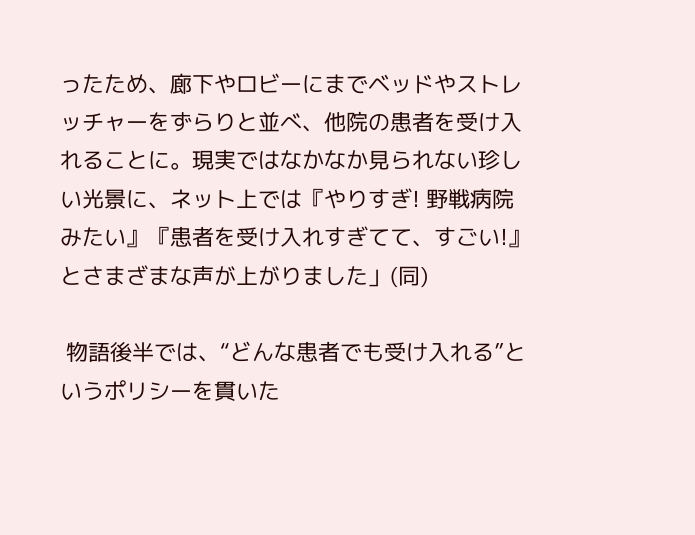ったため、廊下やロビーにまでベッドやストレッチャーをずらりと並べ、他院の患者を受け入れることに。現実ではなかなか見られない珍しい光景に、ネット上では『やりすぎ! 野戦病院みたい』『患者を受け入れすぎてて、すごい!』とさまざまな声が上がりました」(同)

 物語後半では、“どんな患者でも受け入れる”というポリシーを貫いた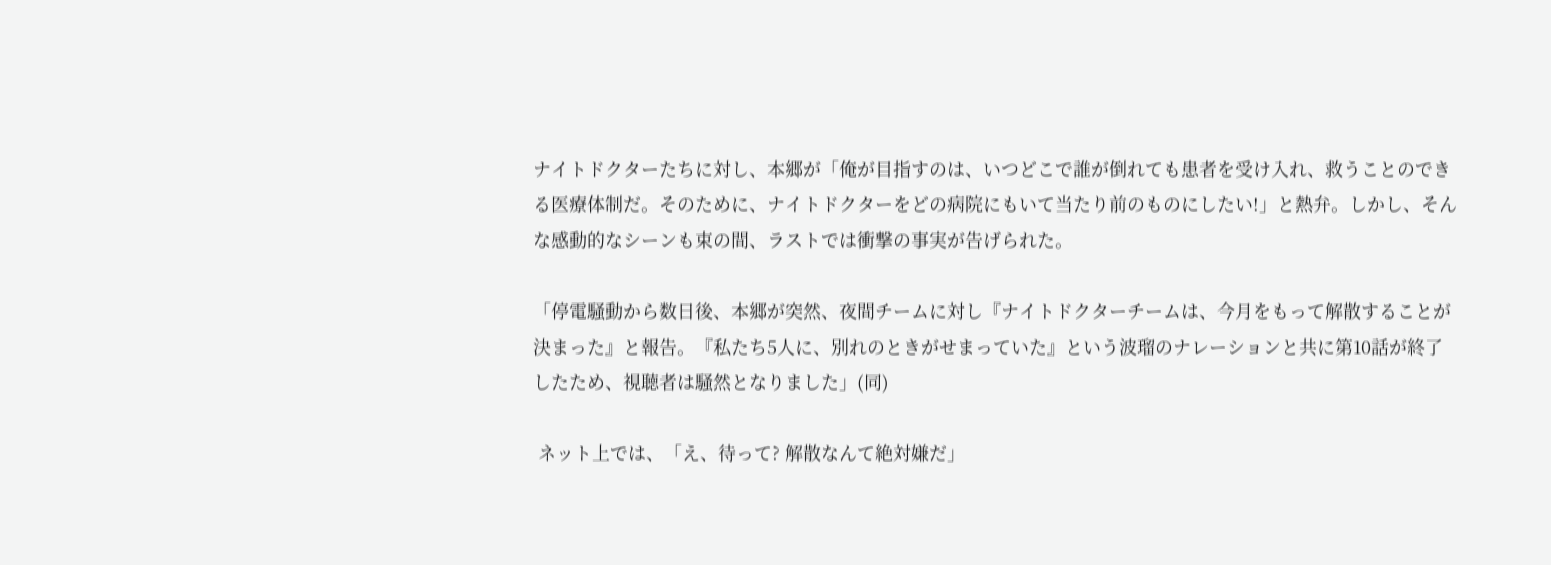ナイトドクターたちに対し、本郷が「俺が目指すのは、いつどこで誰が倒れても患者を受け入れ、救うことのできる医療体制だ。そのために、ナイトドクターをどの病院にもいて当たり前のものにしたい!」と熱弁。しかし、そんな感動的なシーンも束の間、ラストでは衝撃の事実が告げられた。

「停電騒動から数日後、本郷が突然、夜間チームに対し『ナイトドクターチームは、今月をもって解散することが決まった』と報告。『私たち5人に、別れのときがせまっていた』という波瑠のナレーションと共に第10話が終了したため、視聴者は騒然となりました」(同)

 ネット上では、「え、待って? 解散なんて絶対嫌だ」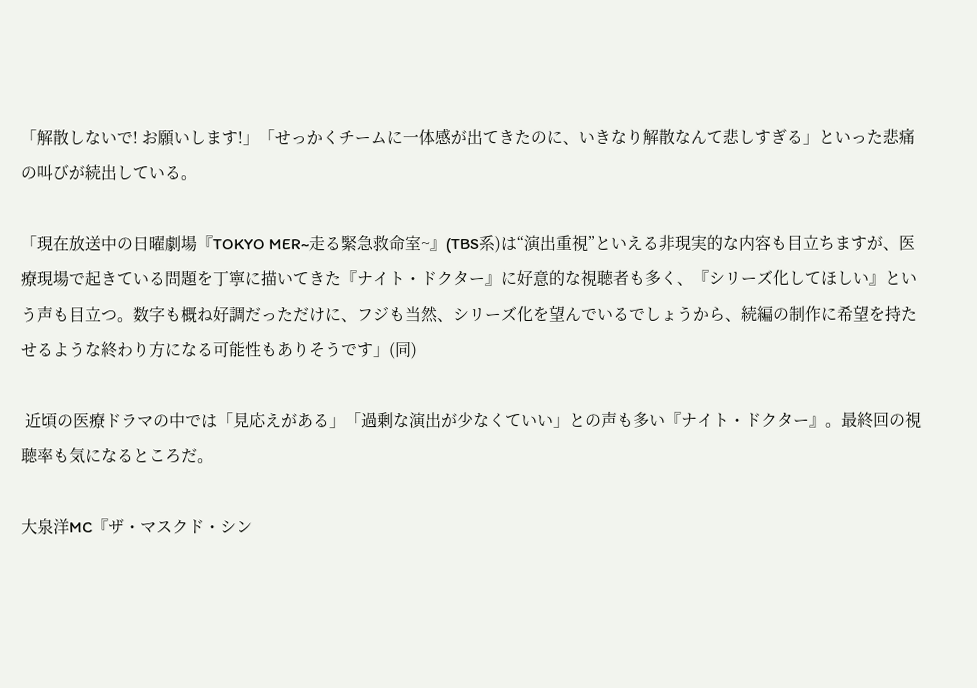「解散しないで! お願いします!」「せっかくチームに一体感が出てきたのに、いきなり解散なんて悲しすぎる」といった悲痛の叫びが続出している。

「現在放送中の日曜劇場『TOKYO MER~走る緊急救命室~』(TBS系)は“演出重視”といえる非現実的な内容も目立ちますが、医療現場で起きている問題を丁寧に描いてきた『ナイト・ドクター』に好意的な視聴者も多く、『シリーズ化してほしい』という声も目立つ。数字も概ね好調だっただけに、フジも当然、シリーズ化を望んでいるでしょうから、続編の制作に希望を持たせるような終わり方になる可能性もありそうです」(同)

 近頃の医療ドラマの中では「見応えがある」「過剰な演出が少なくていい」との声も多い『ナイト・ドクター』。最終回の視聴率も気になるところだ。

大泉洋MC『ザ・マスクド・シン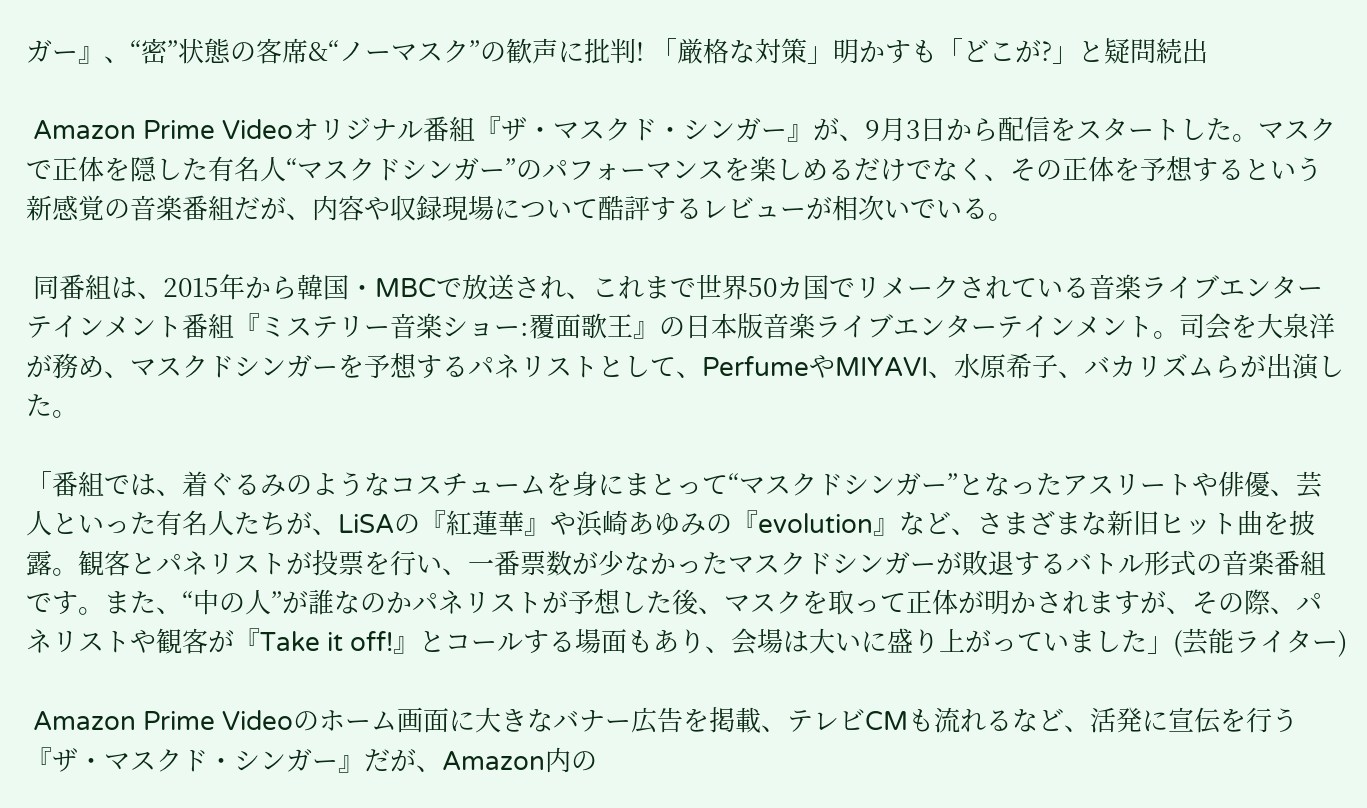ガー』、“密”状態の客席&“ノーマスク”の歓声に批判! 「厳格な対策」明かすも「どこが?」と疑問続出

 Amazon Prime Videoオリジナル番組『ザ・マスクド・シンガー』が、9月3日から配信をスタートした。マスクで正体を隠した有名人“マスクドシンガー”のパフォーマンスを楽しめるだけでなく、その正体を予想するという新感覚の音楽番組だが、内容や収録現場について酷評するレビューが相次いでいる。

 同番組は、2015年から韓国・MBCで放送され、これまで世界50カ国でリメークされている音楽ライブエンターテインメント番組『ミステリー音楽ショー:覆面歌王』の日本版音楽ライブエンターテインメント。司会を大泉洋が務め、マスクドシンガーを予想するパネリストとして、PerfumeやMIYAVI、水原希子、バカリズムらが出演した。

「番組では、着ぐるみのようなコスチュームを身にまとって“マスクドシンガー”となったアスリートや俳優、芸人といった有名人たちが、LiSAの『紅蓮華』や浜崎あゆみの『evolution』など、さまざまな新旧ヒット曲を披露。観客とパネリストが投票を行い、一番票数が少なかったマスクドシンガーが敗退するバトル形式の音楽番組です。また、“中の人”が誰なのかパネリストが予想した後、マスクを取って正体が明かされますが、その際、パネリストや観客が『Take it off!』とコールする場面もあり、会場は大いに盛り上がっていました」(芸能ライター)

 Amazon Prime Videoのホーム画面に大きなバナー広告を掲載、テレビCMも流れるなど、活発に宣伝を行う『ザ・マスクド・シンガー』だが、Amazon内の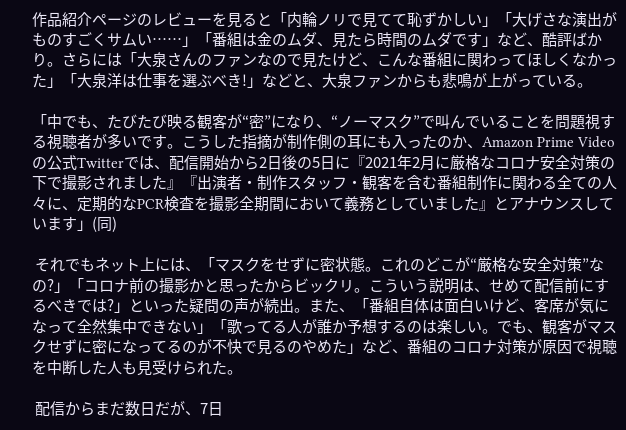作品紹介ページのレビューを見ると「内輪ノリで見てて恥ずかしい」「大げさな演出がものすごくサムい……」「番組は金のムダ、見たら時間のムダです」など、酷評ばかり。さらには「大泉さんのファンなので見たけど、こんな番組に関わってほしくなかった」「大泉洋は仕事を選ぶべき!」などと、大泉ファンからも悲鳴が上がっている。

「中でも、たびたび映る観客が“密”になり、“ノーマスク”で叫んでいることを問題視する視聴者が多いです。こうした指摘が制作側の耳にも入ったのか、Amazon Prime Videoの公式Twitterでは、配信開始から2日後の5日に『2021年2月に厳格なコロナ安全対策の下で撮影されました』『出演者・制作スタッフ・観客を含む番組制作に関わる全ての人々に、定期的なPCR検査を撮影全期間において義務としていました』とアナウンスしています」(同)

 それでもネット上には、「マスクをせずに密状態。これのどこが“厳格な安全対策”なの?」「コロナ前の撮影かと思ったからビックリ。こういう説明は、せめて配信前にするべきでは?」といった疑問の声が続出。また、「番組自体は面白いけど、客席が気になって全然集中できない」「歌ってる人が誰か予想するのは楽しい。でも、観客がマスクせずに密になってるのが不快で見るのやめた」など、番組のコロナ対策が原因で視聴を中断した人も見受けられた。

 配信からまだ数日だが、7日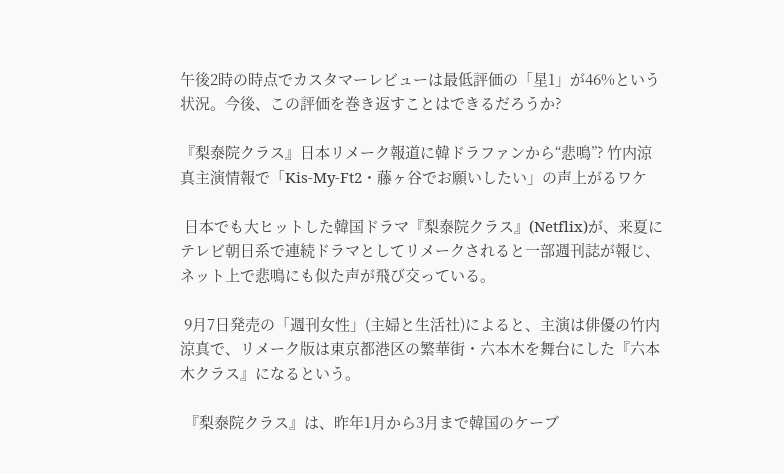午後2時の時点でカスタマーレビューは最低評価の「星1」が46%という状況。今後、この評価を巻き返すことはできるだろうか?

『梨泰院クラス』日本リメーク報道に韓ドラファンから“悲鳴”? 竹内涼真主演情報で「Kis-My-Ft2・藤ヶ谷でお願いしたい」の声上がるワケ

 日本でも大ヒットした韓国ドラマ『梨泰院クラス』(Netflix)が、来夏にテレビ朝日系で連続ドラマとしてリメークされると一部週刊誌が報じ、ネット上で悲鳴にも似た声が飛び交っている。

 9月7日発売の「週刊女性」(主婦と生活社)によると、主演は俳優の竹内涼真で、リメーク版は東京都港区の繁華街・六本木を舞台にした『六本木クラス』になるという。

 『梨泰院クラス』は、昨年1月から3月まで韓国のケーブ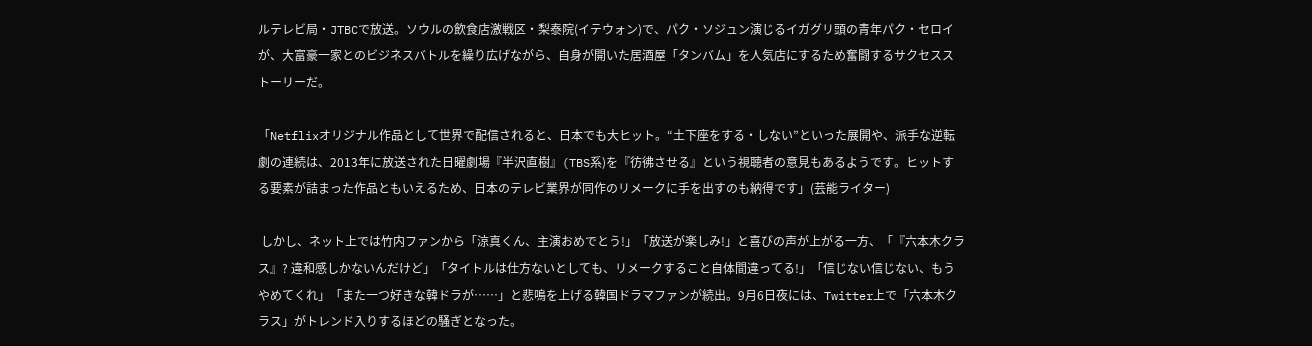ルテレビ局・JTBCで放送。ソウルの飲食店激戦区・梨泰院(イテウォン)で、パク・ソジュン演じるイガグリ頭の青年パク・セロイが、大富豪一家とのビジネスバトルを繰り広げながら、自身が開いた居酒屋「タンバム」を人気店にするため奮闘するサクセスストーリーだ。

「Netflixオリジナル作品として世界で配信されると、日本でも大ヒット。“土下座をする・しない”といった展開や、派手な逆転劇の連続は、2013年に放送された日曜劇場『半沢直樹』(TBS系)を『彷彿させる』という視聴者の意見もあるようです。ヒットする要素が詰まった作品ともいえるため、日本のテレビ業界が同作のリメークに手を出すのも納得です」(芸能ライター)

 しかし、ネット上では竹内ファンから「涼真くん、主演おめでとう!」「放送が楽しみ!」と喜びの声が上がる一方、「『六本木クラス』? 違和感しかないんだけど」「タイトルは仕方ないとしても、リメークすること自体間違ってる!」「信じない信じない、もうやめてくれ」「また一つ好きな韓ドラが……」と悲鳴を上げる韓国ドラマファンが続出。9月6日夜には、Twitter上で「六本木クラス」がトレンド入りするほどの騒ぎとなった。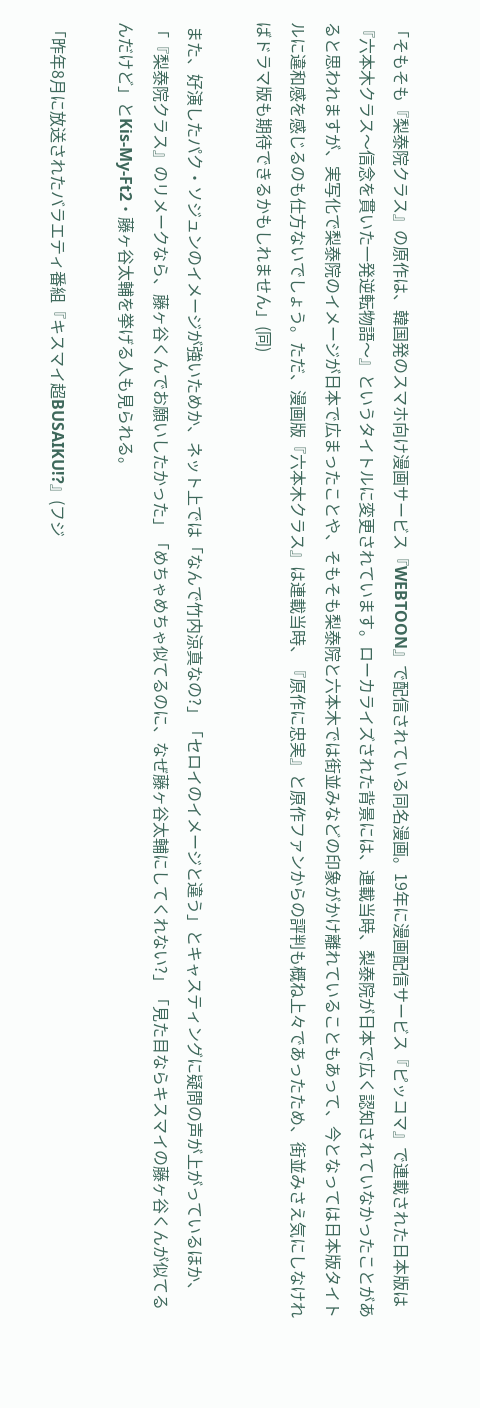「そもそも『梨泰院クラス』の原作は、韓国発のスマホ向け漫画サービス『WEBTOON』で配信されている同名漫画。19年に漫画配信サービス『ピッコマ』で連載された日本版は『六本木クラス〜信念を貫いた一発逆転物語〜』というタイトルに変更されています。ローカライズされた背景には、連載当時、梨泰院が日本で広く認知されていなかったことがあると思われますが、実写化で梨泰院のイメージが日本で広まったことや、そもそも梨泰院と六本木では街並みなどの印象がかけ離れていることもあって、今となっては日本版タイトルに違和感を感じるのも仕方ないでしょう。ただ、漫画版『六本木クラス』は連載当時、『原作に忠実』と原作ファンからの評判も概ね上々であったため、街並みさえ気にしなければドラマ版も期待できるかもしれません」(同)

 また、好演したパク・ソジュンのイメージが強いためか、ネット上では「なんで竹内涼真なの?」「セロイのイメージと違う」とキャスティングに疑問の声が上がっているほか、「『梨泰院クラス』のリメークなら、藤ヶ谷くんでお願いしたかった」「めちゃめちゃ似てるのに、なぜ藤ヶ谷太輔にしてくれない?」「見た目ならキスマイの藤ヶ谷くんが似てるんだけど」とKis-My-Ft2・藤ヶ谷太輔を挙げる人も見られる。

「昨年8月に放送されたバラエティ番組『キスマイ超BUSAIKU!?』(フジ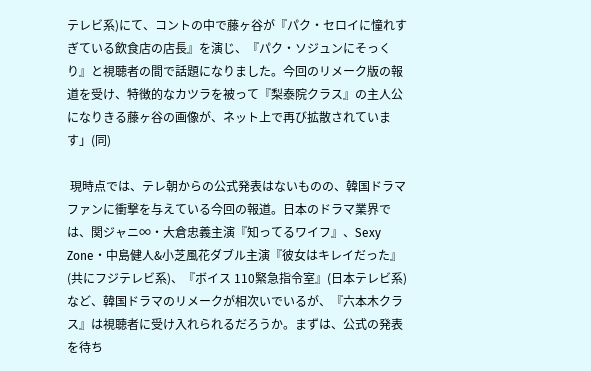テレビ系)にて、コントの中で藤ヶ谷が『パク・セロイに憧れすぎている飲食店の店長』を演じ、『パク・ソジュンにそっくり』と視聴者の間で話題になりました。今回のリメーク版の報道を受け、特徴的なカツラを被って『梨泰院クラス』の主人公になりきる藤ヶ谷の画像が、ネット上で再び拡散されています」(同)

 現時点では、テレ朝からの公式発表はないものの、韓国ドラマファンに衝撃を与えている今回の報道。日本のドラマ業界では、関ジャニ∞・大倉忠義主演『知ってるワイフ』、Sexy Zone・中島健人&小芝風花ダブル主演『彼女はキレイだった』(共にフジテレビ系)、『ボイス 110緊急指令室』(日本テレビ系)など、韓国ドラマのリメークが相次いでいるが、『六本木クラス』は視聴者に受け入れられるだろうか。まずは、公式の発表を待ち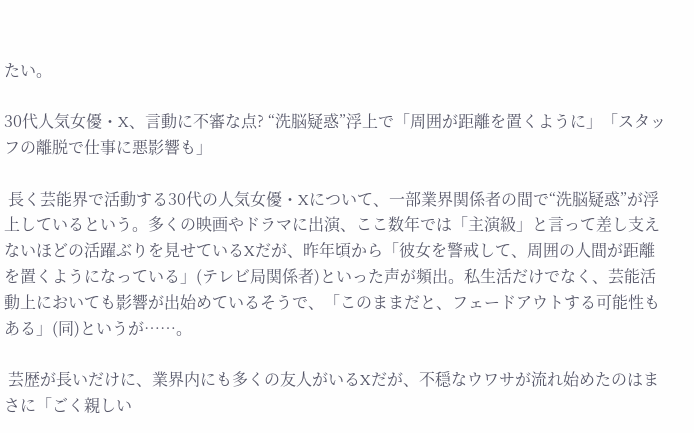たい。

30代人気女優・X、言動に不審な点? “洗脳疑惑”浮上で「周囲が距離を置くように」「スタッフの離脱で仕事に悪影響も」

 長く芸能界で活動する30代の人気女優・Xについて、一部業界関係者の間で“洗脳疑惑”が浮上しているという。多くの映画やドラマに出演、ここ数年では「主演級」と言って差し支えないほどの活躍ぶりを見せているXだが、昨年頃から「彼女を警戒して、周囲の人間が距離を置くようになっている」(テレビ局関係者)といった声が頻出。私生活だけでなく、芸能活動上においても影響が出始めているそうで、「このままだと、フェードアウトする可能性もある」(同)というが……。

 芸歴が長いだけに、業界内にも多くの友人がいるXだが、不穏なウワサが流れ始めたのはまさに「ごく親しい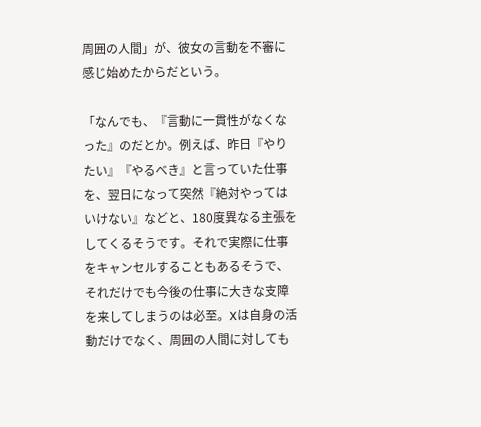周囲の人間」が、彼女の言動を不審に感じ始めたからだという。

「なんでも、『言動に一貫性がなくなった』のだとか。例えば、昨日『やりたい』『やるべき』と言っていた仕事を、翌日になって突然『絶対やってはいけない』などと、180度異なる主張をしてくるそうです。それで実際に仕事をキャンセルすることもあるそうで、それだけでも今後の仕事に大きな支障を来してしまうのは必至。Xは自身の活動だけでなく、周囲の人間に対しても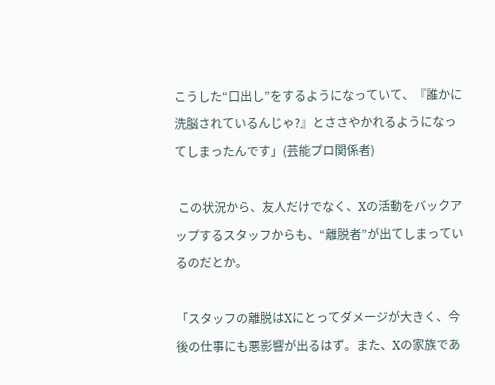こうした“口出し”をするようになっていて、『誰かに洗脳されているんじゃ?』とささやかれるようになってしまったんです」(芸能プロ関係者)

 この状況から、友人だけでなく、Xの活動をバックアップするスタッフからも、“離脱者”が出てしまっているのだとか。

「スタッフの離脱はXにとってダメージが大きく、今後の仕事にも悪影響が出るはず。また、Xの家族であ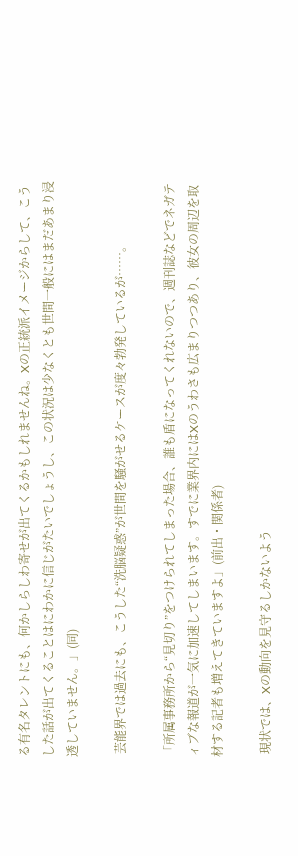る有名タレントにも、何かしらしわ寄せが出てくるかもしれませんね。Xの正統派イメージからして、こうした話が出てくることはにわかに信じがたいでしょうし、この状況は少なくとも世間一般にはまだあまり浸透していません。」(同)

 芸能界では過去にも、こうした“洗脳疑惑”が世間を騒がせるケースが度々勃発しているが……。

「所属事務所から“見切り”をつけられてしまった場合、誰も盾になってくれないので、週刊誌などでネガティブな報道が一気に加速してしまいます。すでに業界内にはXのうわさも広まりつつあり、彼女の周辺を取材する記者も増えてきていますよ」(前出・関係者)

 現状では、Xの動向を見守るしかないよう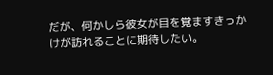だが、何かしら彼女が目を覚ますきっかけが訪れることに期待したい。